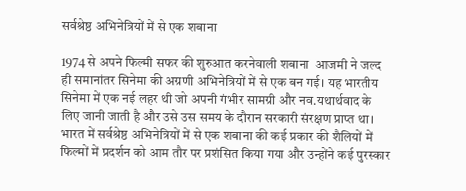सर्वश्रेष्ठ अभिनेत्रियों में से एक शबाना

1974 से अपने फिल्मी सफर की शुरुआत करनेवाली शबाना  आजमी ने जल्द ही समानांतर सिनेमा की अग्रणी अभिनेत्रियों में से एक बन गई। यह भारतीय सिनेमा में एक नई लहर थी जो अपनी गंभीर सामग्री और नव.यथार्थवाद के लिए जानी जाती है और उसे उस समय के दौरान सरकारी संरक्षण प्राप्त था। भारत में सर्वश्रेष्ठ अभिनेत्रियों में से एक शबाना की कई प्रकार की शैलियों में फिल्मों में प्रदर्शन को आम तौर पर प्रशंसित किया गया और उन्होंने कई पुरस्कार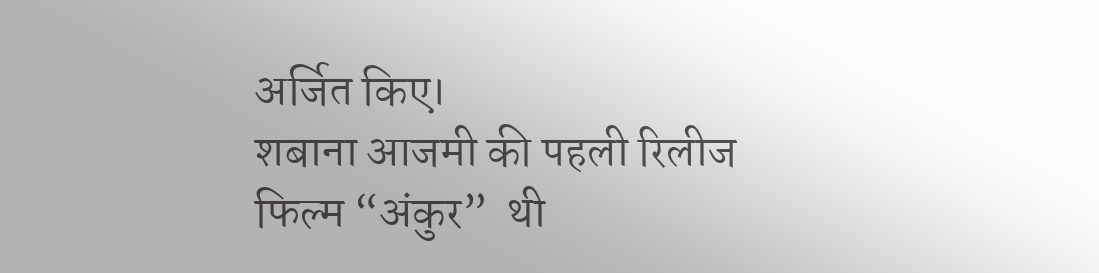अर्जित किए।
शबाना आजमी की पहली रिलीज फिल्म “अंकुर”  थी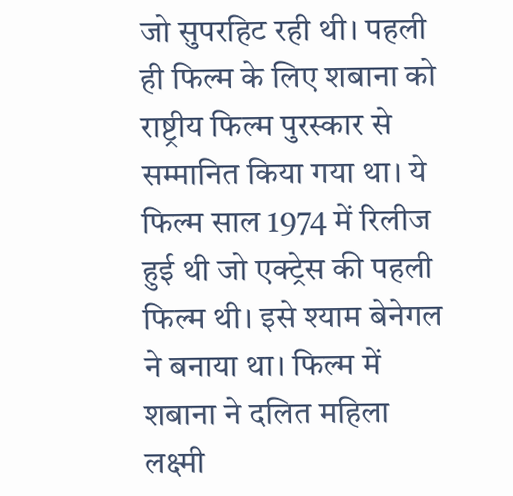जो सुपरहिट रही थी। पहली ही फिल्म के लिए शबाना को राष्ट्रीय फिल्म पुरस्कार से सम्मानित किया गया था। ये फिल्म साल 1974 में रिलीज हुई थी जो एक्ट्रेस की पहली फिल्म थी। इसे श्याम बेनेगल ने बनाया था। फिल्म में शबाना ने दलित महिला लक्ष्मी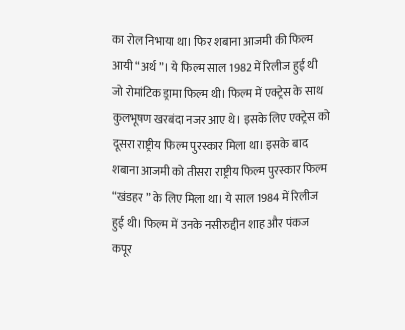का रोल निभाया था। फिर शबाना आजमी की फिल्म आयी “अर्थ”। ये फिल्म साल 1982 में रिलीज हुई थी जो रोमांटिक ड्रामा फिल्म थी। फिल्म में एक्ट्रेस के साथ कुलभूषण खरबंदा नजर आए थे। इसके लिए एक्ट्रेस को दूसरा राष्ट्रीय फिल्म पुरस्कार मिला था। इसके बाद शबाना आजमी को तीसरा राष्ट्रीय फिल्म पुरस्कार फिल्म “खंडहर ” के लिए मिला था। ये साल 1984 में रिलीज हुई थी। फिल्म में उनके नसीरुद्दीन शाह और पंकज कपूर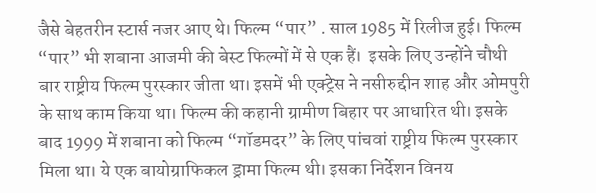जैसे बेहतरीन स्टार्स नजर आए थे। फिल्म “पार” . साल 1985 में रिलीज हुई। फिल्म “पार” भी शबाना आजमी की बेस्ट फिल्मों में से एक हैं।  इसके लिए उन्होंने चौथी बार राष्ट्रीय फिल्म पुरस्कार जीता था। इसमें भी एक्ट्रेस ने नसीरुद्दीन शाह और ओमपुरी के साथ काम किया था। फिल्म की कहानी ग्रामीण बिहार पर आधारित थी। इसके बाद 1999 में शबाना को फिल्म “गॉडमदर” के लिए पांचवां राष्ट्रीय फिल्म पुरस्कार मिला था। ये एक बायोग्राफिकल ड्रामा फिल्म थी। इसका निर्देशन विनय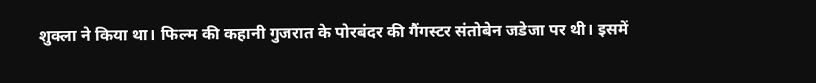शुक्ला ने किया था। फिल्म की कहानी गुजरात के पोरबंदर की गैंगस्टर संतोबेन जडेजा पर थी। इसमें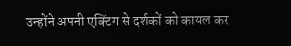उन्होंने अपनी एक्टिंग से दर्शकों को कायल कर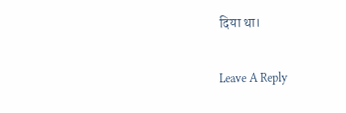दिया था।

Leave A Reply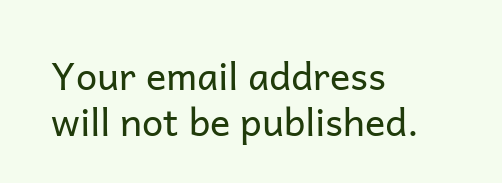Your email address will not be published.